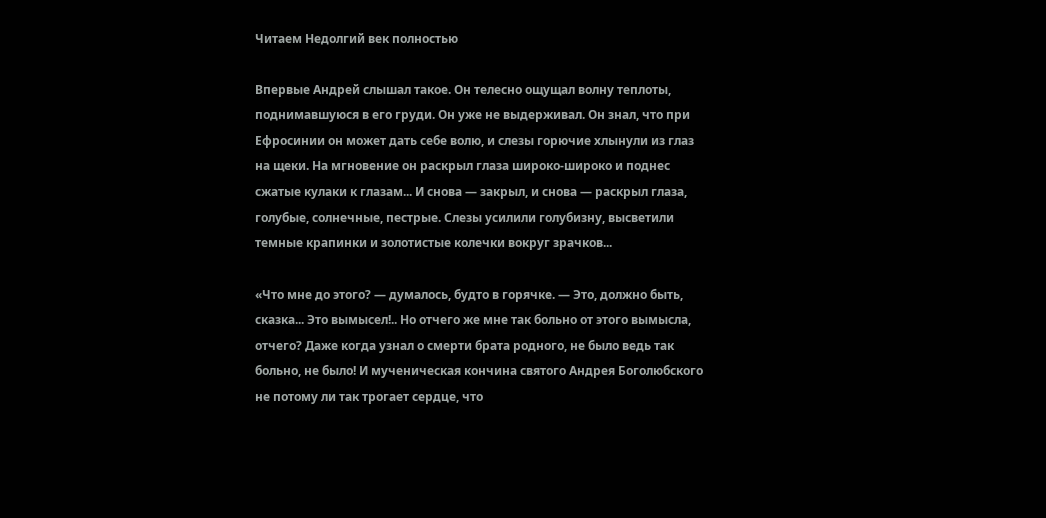Читаем Недолгий век полностью

Впервые Андрей слышал такое. Он телесно ощущал волну теплоты, поднимавшуюся в его груди. Он уже не выдерживал. Он знал, что при Ефросинии он может дать себе волю, и слезы горючие хлынули из глаз на щеки. На мгновение он раскрыл глаза широко-широко и поднес сжатые кулаки к глазам... И снова — закрыл, и снова — раскрыл глаза, голубые, солнечные, пестрые. Слезы усилили голубизну, высветили темные крапинки и золотистые колечки вокруг зрачков...

«Что мне до этого? — думалось, будто в горячке. — Это, должно быть, сказка... Это вымысел!.. Но отчего же мне так больно от этого вымысла, отчего? Даже когда узнал о смерти брата родного, не было ведь так больно, не было! И мученическая кончина святого Андрея Боголюбского не потому ли так трогает сердце, что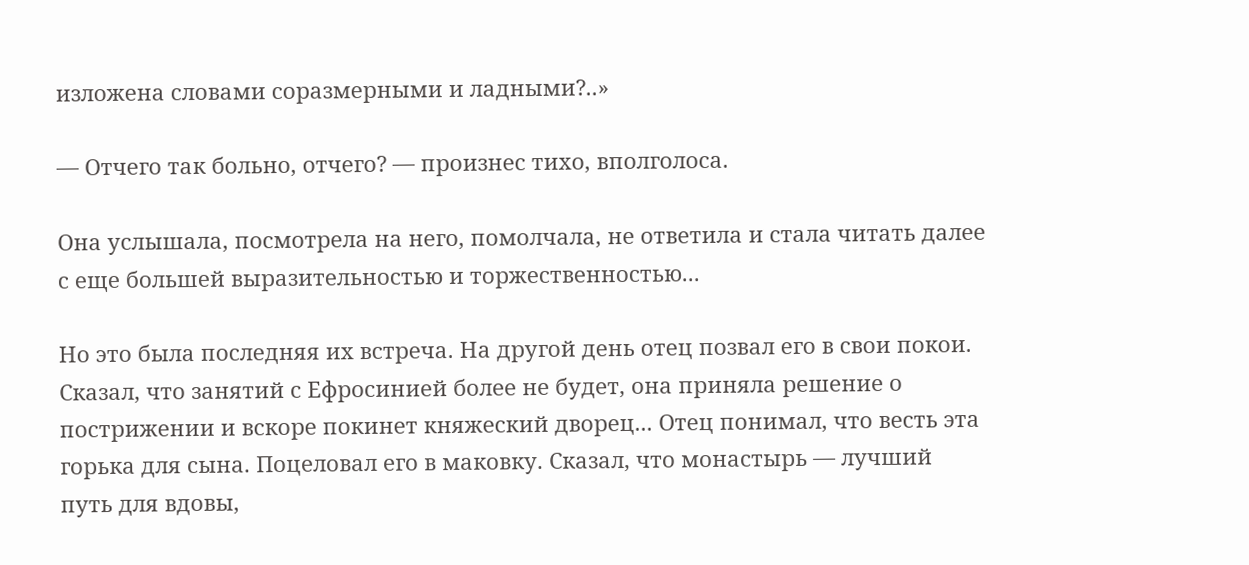изложена словами соразмерными и ладными?..»

— Отчего так больно, отчего? — произнес тихо, вполголоса.

Она услышала, посмотрела на него, помолчала, не ответила и стала читать далее с еще большей выразительностью и торжественностью...

Но это была последняя их встреча. На другой день отец позвал его в свои покои. Сказал, что занятий с Ефросинией более не будет, она приняла решение о пострижении и вскоре покинет княжеский дворец... Отец понимал, что весть эта горька для сына. Поцеловал его в маковку. Сказал, что монастырь — лучший путь для вдовы,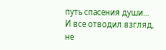путь спасения души... И все отводил взгляд, не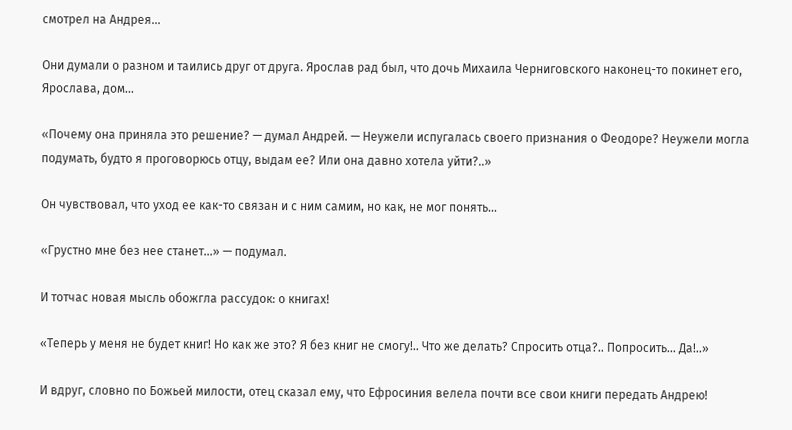смотрел на Андрея...

Они думали о разном и таились друг от друга. Ярослав рад был, что дочь Михаила Черниговского наконец-то покинет его, Ярослава, дом...

«Почему она приняла это решение? — думал Андрей. — Неужели испугалась своего признания о Феодоре? Неужели могла подумать, будто я проговорюсь отцу, выдам ее? Или она давно хотела уйти?..»

Он чувствовал, что уход ее как-то связан и с ним самим, но как, не мог понять...

«Грустно мне без нее станет...» — подумал.

И тотчас новая мысль обожгла рассудок: о книгах!

«Теперь у меня не будет книг! Но как же это? Я без книг не смогу!.. Что же делать? Спросить отца?.. Попросить... Да!..»

И вдруг, словно по Божьей милости, отец сказал ему, что Ефросиния велела почти все свои книги передать Андрею!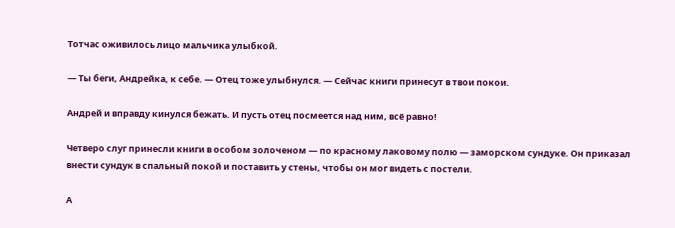Тотчас оживилось лицо мальчика улыбкой.

— Ты беги, Андрейка, к себе. — Отец тоже улыбнулся. — Сейчас книги принесут в твои покои.

Андрей и вправду кинулся бежать. И пусть отец посмеется над ним, всё равно!

Четверо слуг принесли книги в особом золоченом — по красному лаковому полю — заморском сундуке. Он приказал внести сундук в спальный покой и поставить у стены, чтобы он мог видеть с постели.

А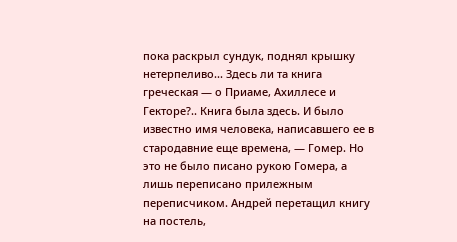пока раскрыл сундук, поднял крышку нетерпеливо... Здесь ли та книга греческая — о Приаме, Ахиллесе и Гекторе?.. Книга была здесь. И было известно имя человека, написавшего ее в стародавние еще времена, — Гомер. Но это не было писано рукою Гомера, а лишь переписано прилежным переписчиком. Андрей перетащил книгу на постель,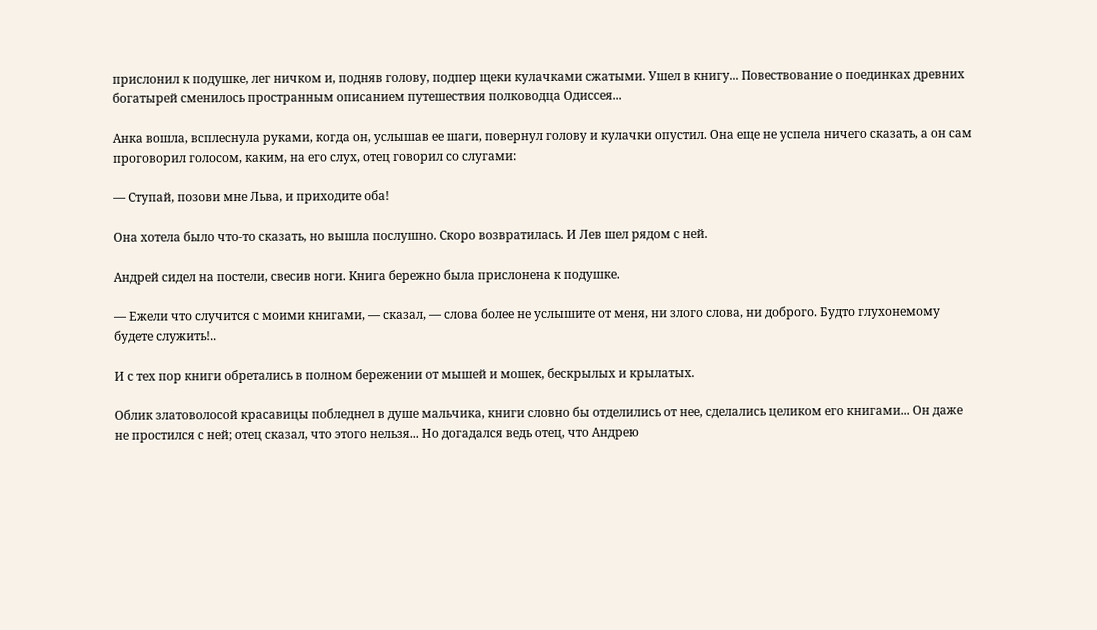прислонил к подушке, лег ничком и, подняв голову, подпер щеки кулачками сжатыми. Ушел в книгу... Повествование о поединках древних богатырей сменилось пространным описанием путешествия полководца Одиссея...

Анка вошла, всплеснула руками, когда он, услышав ее шаги, повернул голову и кулачки опустил. Она еще не успела ничего сказать, а он сам проговорил голосом, каким, на его слух, отец говорил со слугами:

— Ступай, позови мне Льва, и приходите оба!

Она хотела было что-то сказать, но вышла послушно. Скоро возвратилась. И Лев шел рядом с ней.

Андрей сидел на постели, свесив ноги. Книга бережно была прислонена к подушке.

— Ежели что случится с моими книгами, — сказал, — слова более не услышите от меня, ни злого слова, ни доброго. Будто глухонемому будете служить!..

И с тех пор книги обретались в полном бережении от мышей и мошек, бескрылых и крылатых.

Облик златоволосой красавицы побледнел в душе мальчика, книги словно бы отделились от нее, сделались целиком его книгами... Он даже не простился с ней; отец сказал, что этого нельзя... Но догадался ведь отец, что Андрею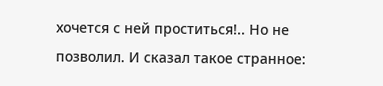хочется с ней проститься!.. Но не позволил. И сказал такое странное: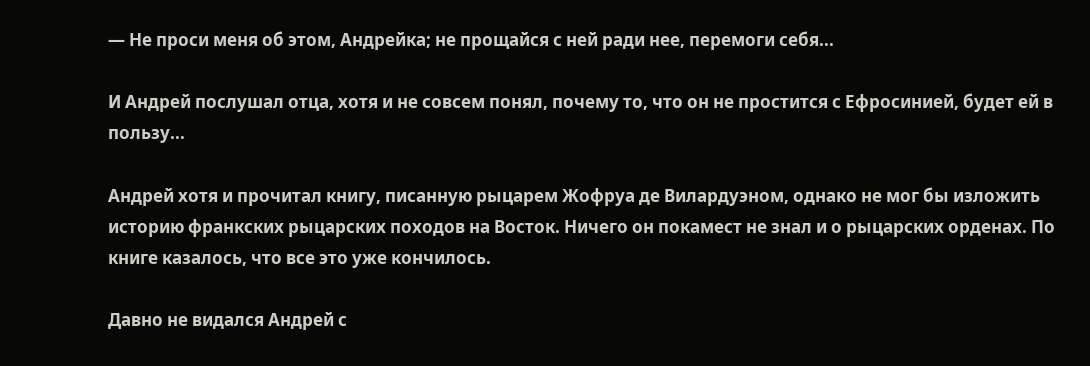— Не проси меня об этом, Андрейка; не прощайся с ней ради нее, перемоги себя...

И Андрей послушал отца, хотя и не совсем понял, почему то, что он не простится с Ефросинией, будет ей в пользу...

Андрей хотя и прочитал книгу, писанную рыцарем Жофруа де Вилардуэном, однако не мог бы изложить историю франкских рыцарских походов на Восток. Ничего он покамест не знал и о рыцарских орденах. По книге казалось, что все это уже кончилось.

Давно не видался Андрей с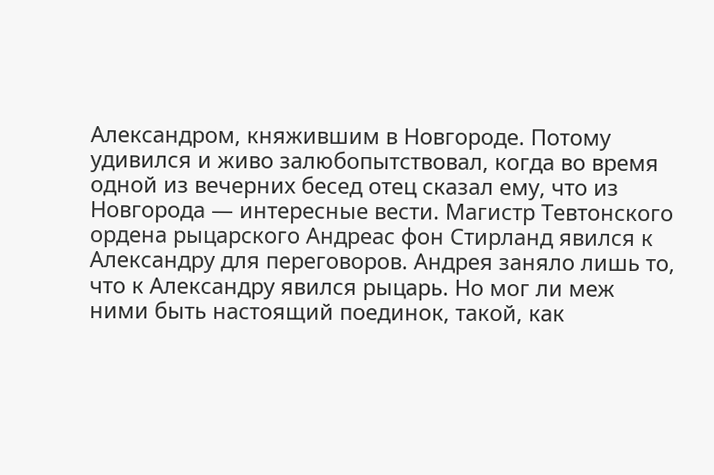Александром, княжившим в Новгороде. Потому удивился и живо залюбопытствовал, когда во время одной из вечерних бесед отец сказал ему, что из Новгорода — интересные вести. Магистр Тевтонского ордена рыцарского Андреас фон Стирланд явился к Александру для переговоров. Андрея заняло лишь то, что к Александру явился рыцарь. Но мог ли меж ними быть настоящий поединок, такой, как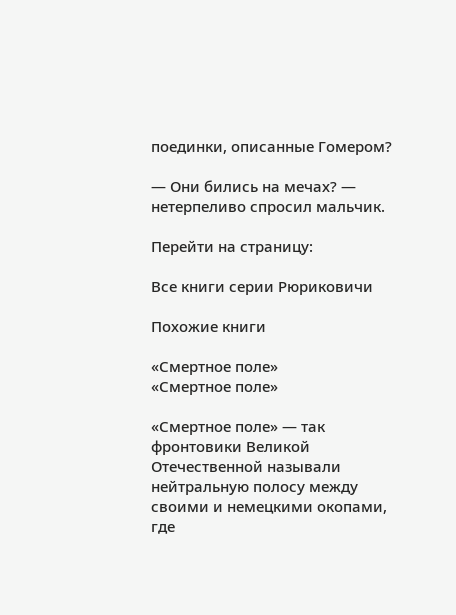поединки, описанные Гомером?

— Они бились на мечах? — нетерпеливо спросил мальчик.

Перейти на страницу:

Все книги серии Рюриковичи

Похожие книги

«Смертное поле»
«Смертное поле»

«Смертное поле» — так фронтовики Великой Отечественной называли нейтральную полосу между своими и немецкими окопами, где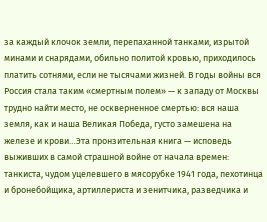за каждый клочок земли, перепаханной танками, изрытой минами и снарядами, обильно политой кровью, приходилось платить сотнями, если не тысячами жизней. В годы войны вся Россия стала таким «смертным полем» — к западу от Москвы трудно найти место, не оскверненное смертью: вся наша земля, как и наша Великая Победа, густо замешена на железе и крови…Эта пронзительная книга — исповедь выживших в самой страшной войне от начала времен: танкиста, чудом уцелевшего в мясорубке 1941 года, пехотинца и бронебойщика, артиллериста и зенитчика, разведчика и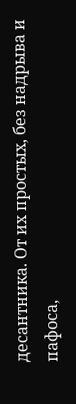десантника. От их простых, без надрыва и пафоса,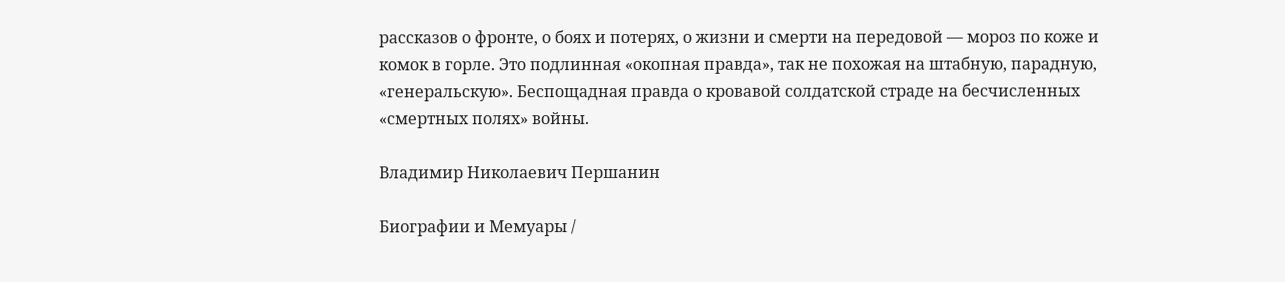рассказов о фронте, о боях и потерях, о жизни и смерти на передовой — мороз по коже и комок в горле. Это подлинная «окопная правда», так не похожая на штабную, парадную, «генеральскую». Беспощадная правда о кровавой солдатской страде на бесчисленных «смертных полях» войны.

Владимир Николаевич Першанин

Биографии и Мемуары /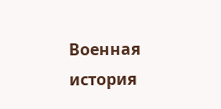Военная история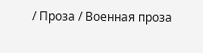/ Проза / Военная проза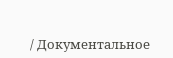/ Документальное